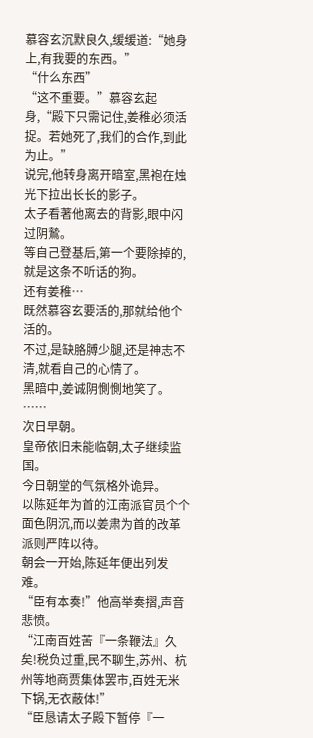慕容玄沉默良久,缓缓道:“她身上,有我要的东西。”
“什么东西”
“这不重要。”慕容玄起身,“殿下只需记住,姜稚必须活捉。若她死了,我们的合作,到此为止。”
说完,他转身离开暗室,黑袍在烛光下拉出长长的影子。
太子看著他离去的背影,眼中闪过阴鷙。
等自己登基后,第一个要除掉的,就是这条不听话的狗。
还有姜稚…
既然慕容玄要活的,那就给他个活的。
不过,是缺胳膊少腿,还是神志不清,就看自己的心情了。
黑暗中,姜诚阴惻惻地笑了。
……
次日早朝。
皇帝依旧未能临朝,太子继续监国。
今日朝堂的气氛格外诡异。
以陈延年为首的江南派官员个个面色阴沉,而以姜肃为首的改革派则严阵以待。
朝会一开始,陈延年便出列发难。
“臣有本奏!”他高举奏摺,声音悲愤。
“江南百姓苦『一条鞭法』久矣!税负过重,民不聊生,苏州、杭州等地商贾集体罢市,百姓无米下锅,无衣蔽体!”
“臣恳请太子殿下暂停『一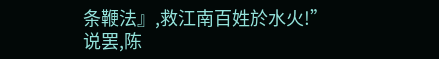条鞭法』,救江南百姓於水火!”
说罢,陈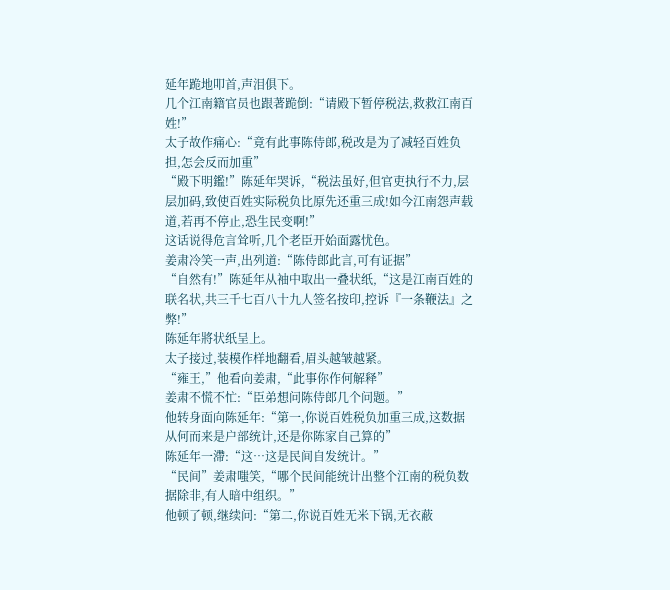延年跪地叩首,声泪俱下。
几个江南籍官员也跟著跪倒:“请殿下暂停税法,救救江南百姓!”
太子故作痛心:“竟有此事陈侍郎,税改是为了减轻百姓负担,怎会反而加重”
“殿下明鑑!”陈延年哭诉,“税法虽好,但官吏执行不力,层层加码,致使百姓实际税负比原先还重三成!如今江南怨声载道,若再不停止,恐生民变啊!”
这话说得危言耸听,几个老臣开始面露忧色。
姜肃冷笑一声,出列道:“陈侍郎此言,可有证据”
“自然有!”陈延年从袖中取出一叠状纸,“这是江南百姓的联名状,共三千七百八十九人签名按印,控诉『一条鞭法』之弊!”
陈延年將状纸呈上。
太子接过,装模作样地翻看,眉头越皱越紧。
“雍王,”他看向姜肃,“此事你作何解释”
姜肃不慌不忙:“臣弟想问陈侍郎几个问题。”
他转身面向陈延年:“第一,你说百姓税负加重三成,这数据从何而来是户部统计,还是你陈家自己算的”
陈延年一滯:“这…这是民间自发统计。”
“民间”姜肃嗤笑,“哪个民间能统计出整个江南的税负数据除非,有人暗中组织。”
他顿了顿,继续问:“第二,你说百姓无米下锅,无衣蔽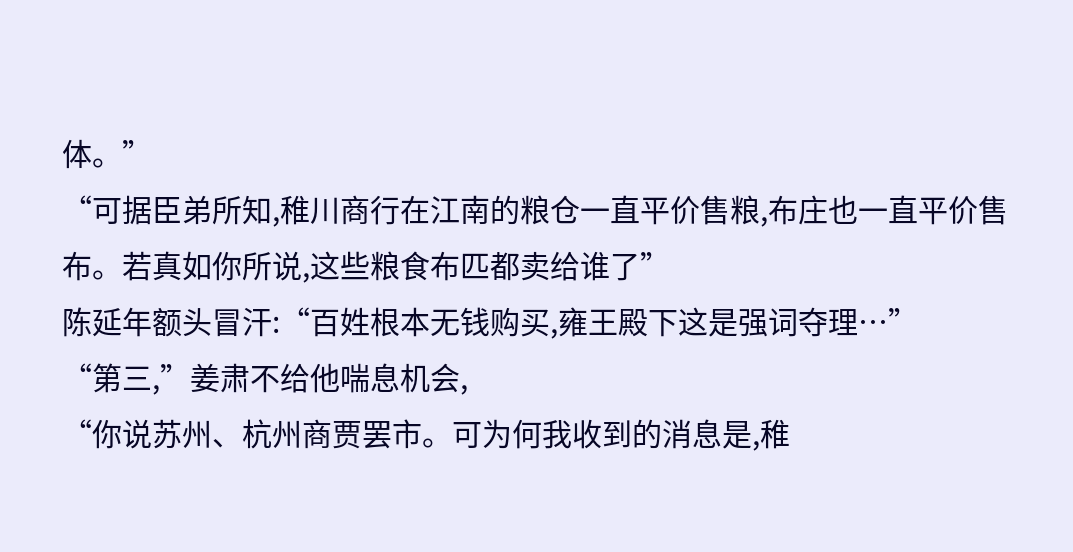体。”
“可据臣弟所知,稚川商行在江南的粮仓一直平价售粮,布庄也一直平价售布。若真如你所说,这些粮食布匹都卖给谁了”
陈延年额头冒汗:“百姓根本无钱购买,雍王殿下这是强词夺理…”
“第三,”姜肃不给他喘息机会,
“你说苏州、杭州商贾罢市。可为何我收到的消息是,稚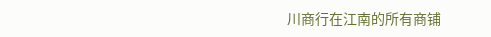川商行在江南的所有商铺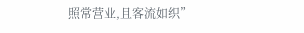照常营业,且客流如织”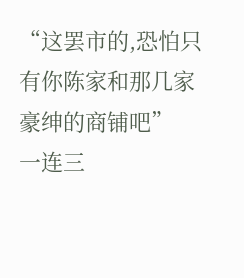“这罢市的,恐怕只有你陈家和那几家豪绅的商铺吧”
一连三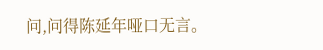问,问得陈延年哑口无言。